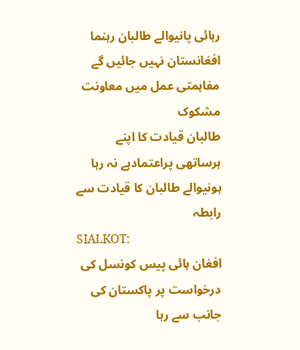رہائی پانیوالے طالبان رہنما افغانستان نہیں جائیں گے مفاہمتی عمل میں معاونت مشکوک
طالبان قیادت کا اپنے ہرساتھی پراعتمادہے نہ رہا ہونیوالے طالبان کا قیادت سے رابطہ
SIALKOT:
افغان ہائی پیس کونسل کی درخواست پر پاکستان کی جانب سے رہا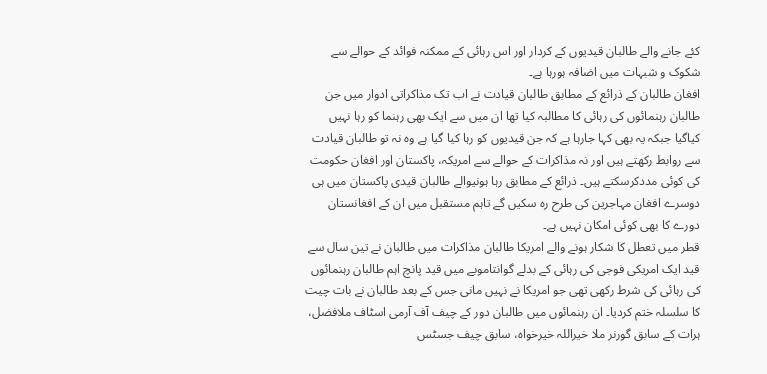کئے جانے والے طالبان قیدیوں کے کردار اور اس رہائی کے ممکنہ فوائد کے حوالے سے شکوک و شبہات میں اضافہ ہورہا ہے۔
افغان طالبان کے ذرائع کے مطابق طالبان قیادت نے اب تک مذاکراتی ادوار میں جن طالبان رہنمائوں کی رہائی کا مطالبہ کیا تھا ان میں سے ایک بھی رہنما کو رہا نہیں کیاگیا جبکہ یہ بھی کہا جارہا ہے کہ جن قیدیوں کو رہا کیا گیا ہے وہ نہ تو طالبان قیادت سے روابط رکھتے ہیں اور نہ مذاکرات کے حوالے سے امریکہ، پاکستان اور افغان حکومت کی کوئی مددکرسکتے ہیں۔ ذرائع کے مطابق رہا ہونیوالے طالبان قیدی پاکستان میں ہی دوسرے افغان مہاجرین کی طرح رہ سکیں گے تاہم مستقبل میں ان کے افغانستان دورے کا بھی کوئی امکان نہیں ہے۔
قطر میں تعطل کا شکار ہونے والے امریکا طالبان مذاکرات میں طالبان نے تین سال سے قید ایک امریکی فوجی کی رہائی کے بدلے گوانتاموبے میں قید پانچ اہم طالبان رہنمائوں کی رہائی کی شرط رکھی تھی جو امریکا نے نہیں مانی جس کے بعد طالبان نے بات چیت کا سلسلہ ختم کردیا۔ ان رہنمائوں میں طالبان دور کے چیف آف آرمی اسٹاف ملافضل، ہرات کے سابق گورنر ملا خیراللہ خیرخواہ، سابق چیف جسٹس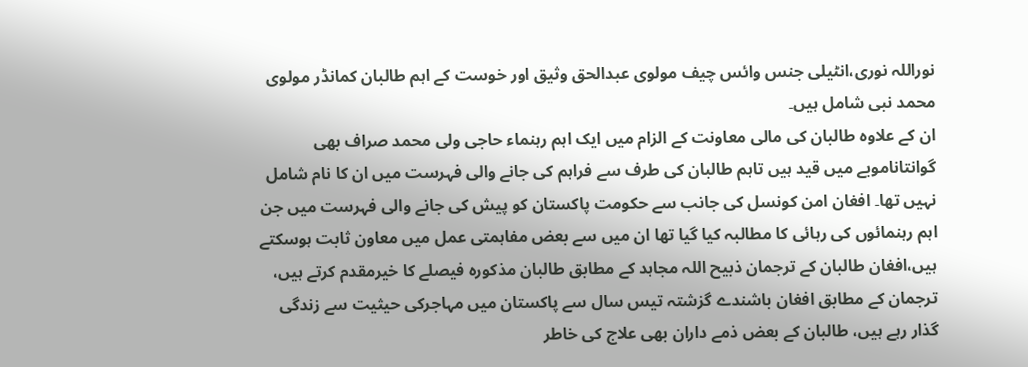نوراللہ نوری،انٹیلی جنس وائس چیف مولوی عبدالحق وثیق اور خوست کے اہم طالبان کمانڈر مولوی محمد نبی شامل ہیں۔
ان کے علاوہ طالبان کی مالی معاونت کے الزام میں ایک اہم رہنماء حاجی ولی محمد صراف بھی گوانتاناموبے میں قید ہیں تاہم طالبان کی طرف سے فراہم کی جانے والی فہرست میں ان کا نام شامل نہیں تھا۔ افغان امن کونسل کی جانب سے حکومت پاکستان کو پیش کی جانے والی فہرست میں جن اہم رہنمائوں کی رہائی کا مطالبہ کیا گیا تھا ان میں سے بعض مفاہمتی عمل میں معاون ثابت ہوسکتے ہیں،افغان طالبان کے ترجمان ذبیح اللہ مجاہد کے مطابق طالبان مذکورہ فیصلے کا خیرمقدم کرتے ہیں، ترجمان کے مطابق افغان باشندے گزشتہ تیس سال سے پاکستان میں مہاجرکی حیثیت سے زندگی گذار رہے ہیں، طالبان کے بعض ذمے داران بھی علاج کی خاطر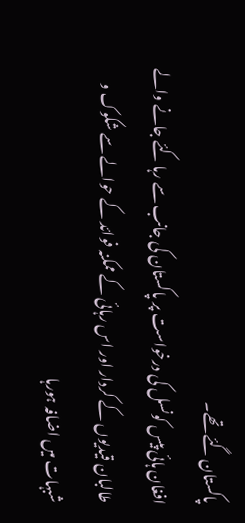پاکستان گئے تھے۔
افغان ہائی پیس کونسل کی درخواست پر پاکستان کی جانب سے رہا کئے جانے والے طالبان قیدیوں کے کردار اور اس رہائی کے ممکنہ فوائد کے حوالے سے شکوک و شبہات میں اضافہ ہورہا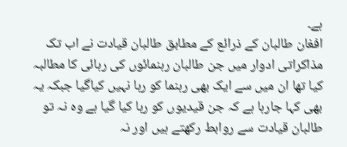ہے۔
افغان طالبان کے ذرائع کے مطابق طالبان قیادت نے اب تک مذاکراتی ادوار میں جن طالبان رہنمائوں کی رہائی کا مطالبہ کیا تھا ان میں سے ایک بھی رہنما کو رہا نہیں کیاگیا جبکہ یہ بھی کہا جارہا ہے کہ جن قیدیوں کو رہا کیا گیا ہے وہ نہ تو طالبان قیادت سے روابط رکھتے ہیں اور نہ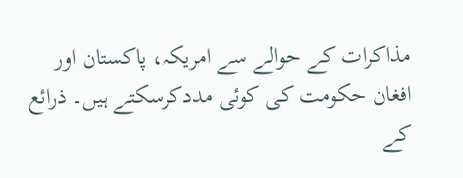مذاکرات کے حوالے سے امریکہ، پاکستان اور افغان حکومت کی کوئی مددکرسکتے ہیں۔ ذرائع کے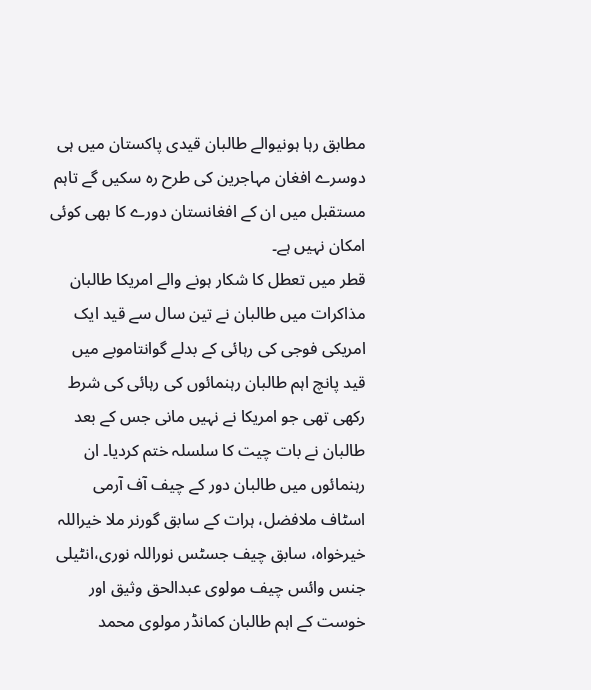مطابق رہا ہونیوالے طالبان قیدی پاکستان میں ہی دوسرے افغان مہاجرین کی طرح رہ سکیں گے تاہم مستقبل میں ان کے افغانستان دورے کا بھی کوئی امکان نہیں ہے۔
قطر میں تعطل کا شکار ہونے والے امریکا طالبان مذاکرات میں طالبان نے تین سال سے قید ایک امریکی فوجی کی رہائی کے بدلے گوانتاموبے میں قید پانچ اہم طالبان رہنمائوں کی رہائی کی شرط رکھی تھی جو امریکا نے نہیں مانی جس کے بعد طالبان نے بات چیت کا سلسلہ ختم کردیا۔ ان رہنمائوں میں طالبان دور کے چیف آف آرمی اسٹاف ملافضل، ہرات کے سابق گورنر ملا خیراللہ خیرخواہ، سابق چیف جسٹس نوراللہ نوری،انٹیلی جنس وائس چیف مولوی عبدالحق وثیق اور خوست کے اہم طالبان کمانڈر مولوی محمد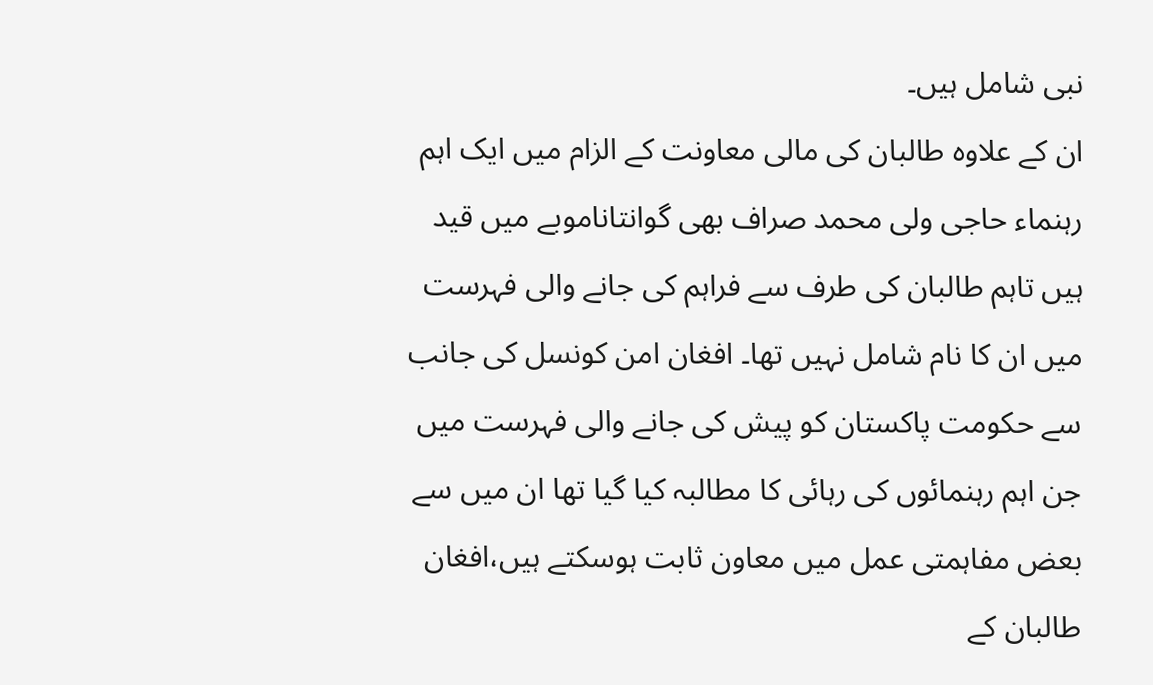نبی شامل ہیں۔
ان کے علاوہ طالبان کی مالی معاونت کے الزام میں ایک اہم رہنماء حاجی ولی محمد صراف بھی گوانتاناموبے میں قید ہیں تاہم طالبان کی طرف سے فراہم کی جانے والی فہرست میں ان کا نام شامل نہیں تھا۔ افغان امن کونسل کی جانب سے حکومت پاکستان کو پیش کی جانے والی فہرست میں جن اہم رہنمائوں کی رہائی کا مطالبہ کیا گیا تھا ان میں سے بعض مفاہمتی عمل میں معاون ثابت ہوسکتے ہیں،افغان طالبان کے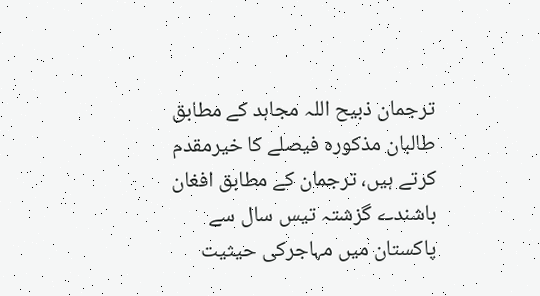ترجمان ذبیح اللہ مجاہد کے مطابق طالبان مذکورہ فیصلے کا خیرمقدم کرتے ہیں، ترجمان کے مطابق افغان باشندے گزشتہ تیس سال سے پاکستان میں مہاجرکی حیثیت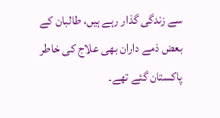سے زندگی گذار رہے ہیں، طالبان کے بعض ذمے داران بھی علاج کی خاطر پاکستان گئے تھے۔